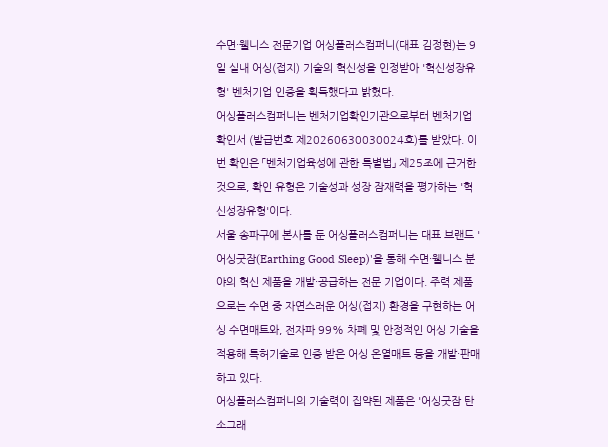수면·웰니스 전문기업 어싱플러스컴퍼니(대표 김정현)는 9일 실내 어싱(접지) 기술의 혁신성을 인정받아 '혁신성장유형' 벤처기업 인증을 획득했다고 밝혔다.
어싱플러스컴퍼니는 벤처기업확인기관으로부터 벤처기업 확인서 (발급번호 제20260630030024호)를 받았다. 이번 확인은 「벤처기업육성에 관한 특별법」 제25조에 근거한 것으로, 확인 유형은 기술성과 성장 잠재력을 평가하는 '혁신성장유형'이다.
서울 송파구에 본사를 둔 어싱플러스컴퍼니는 대표 브랜드 '어싱굿잠(Earthing Good Sleep)'을 통해 수면·웰니스 분야의 혁신 제품을 개발·공급하는 전문 기업이다. 주력 제품으로는 수면 중 자연스러운 어싱(접지) 환경을 구현하는 어싱 수면매트와, 전자파 99% 차폐 및 안정적인 어싱 기술을 적용해 특허기술로 인증 받은 어싱 온열매트 등을 개발·판매하고 있다.
어싱플러스컴퍼니의 기술력이 집약된 제품은 '어싱굿잠 탄소그래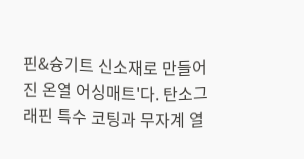핀&슝기트 신소재로 만들어진 온열 어싱매트'다. 탄소그래핀 특수 코팅과 무자계 열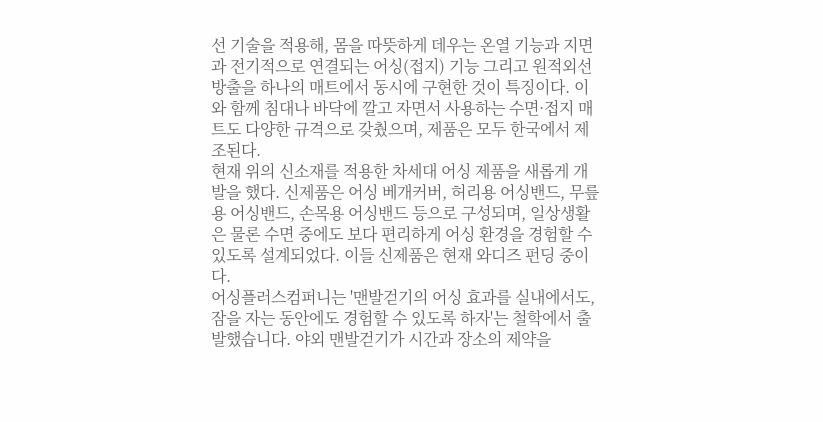선 기술을 적용해, 몸을 따뜻하게 데우는 온열 기능과 지면과 전기적으로 연결되는 어싱(접지) 기능 그리고 원적외선 방출을 하나의 매트에서 동시에 구현한 것이 특징이다. 이와 함께 침대나 바닥에 깔고 자면서 사용하는 수면·접지 매트도 다양한 규격으로 갖췄으며, 제품은 모두 한국에서 제조된다.
현재 위의 신소재를 적용한 차세대 어싱 제품을 새롭게 개발을 했다. 신제품은 어싱 베개커버, 허리용 어싱밴드, 무릎용 어싱밴드, 손목용 어싱밴드 등으로 구성되며, 일상생활은 물론 수면 중에도 보다 편리하게 어싱 환경을 경험할 수 있도록 설계되었다. 이들 신제품은 현재 와디즈 펀딩 중이다.
어싱플러스컴퍼니는 '맨발걷기의 어싱 효과를 실내에서도, 잠을 자는 동안에도 경험할 수 있도록 하자'는 철학에서 출발했습니다. 야외 맨발걷기가 시간과 장소의 제약을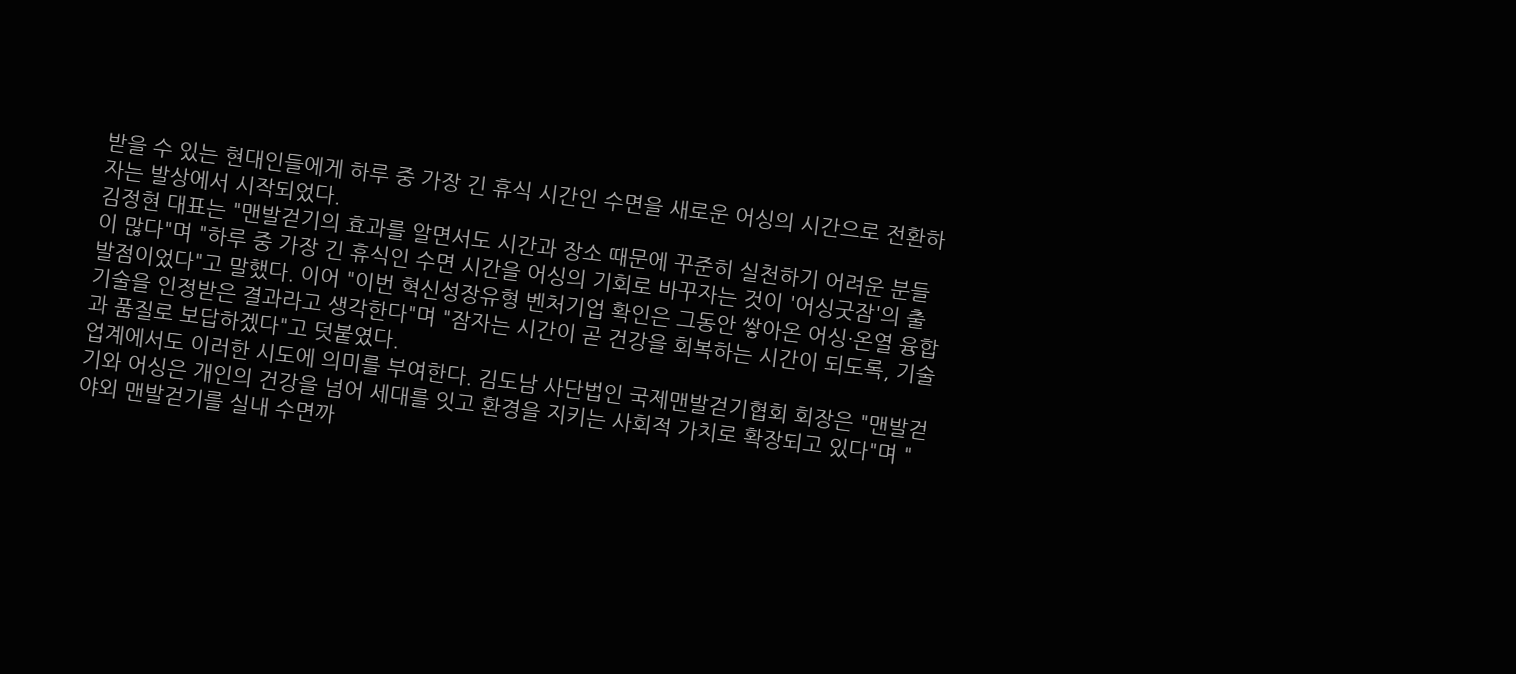받을 수 있는 현대인들에게 하루 중 가장 긴 휴식 시간인 수면을 새로운 어싱의 시간으로 전환하자는 발상에서 시작되었다.
김정현 대표는 "맨발걷기의 효과를 알면서도 시간과 장소 때문에 꾸준히 실천하기 어려운 분들이 많다"며 "하루 중 가장 긴 휴식인 수면 시간을 어싱의 기회로 바꾸자는 것이 '어싱굿잠'의 출발점이었다"고 말했다. 이어 "이번 혁신성장유형 벤처기업 확인은 그동안 쌓아온 어싱·온열 융합 기술을 인정받은 결과라고 생각한다"며 "잠자는 시간이 곧 건강을 회복하는 시간이 되도록, 기술과 품질로 보답하겠다"고 덧붙였다.
업계에서도 이러한 시도에 의미를 부여한다. 김도남 사단법인 국제맨발걷기협회 회장은 "맨발걷기와 어싱은 개인의 건강을 넘어 세대를 잇고 환경을 지키는 사회적 가치로 확장되고 있다"며 "야외 맨발걷기를 실내 수면까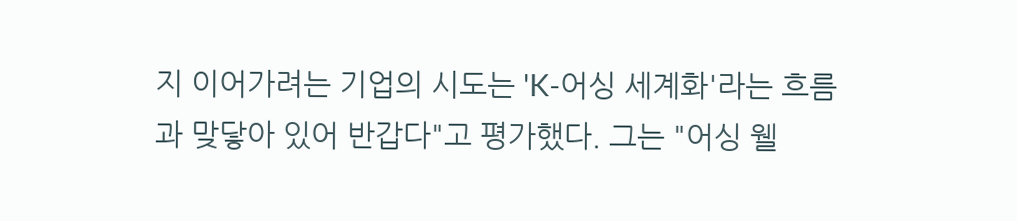지 이어가려는 기업의 시도는 'K-어싱 세계화'라는 흐름과 맞닿아 있어 반갑다"고 평가했다. 그는 "어싱 웰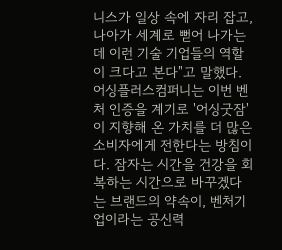니스가 일상 속에 자리 잡고, 나아가 세계로 뻗어 나가는 데 이런 기술 기업들의 역할이 크다고 본다"고 말했다.
어싱플러스컴퍼니는 이번 벤처 인증을 계기로 '어싱굿잠'이 지향해 온 가치를 더 많은 소비자에게 전한다는 방침이다. 잠자는 시간을 건강을 회복하는 시간으로 바꾸겠다는 브랜드의 약속이, 벤처기업이라는 공신력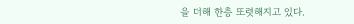을 더해 한층 또렷해지고 있다.